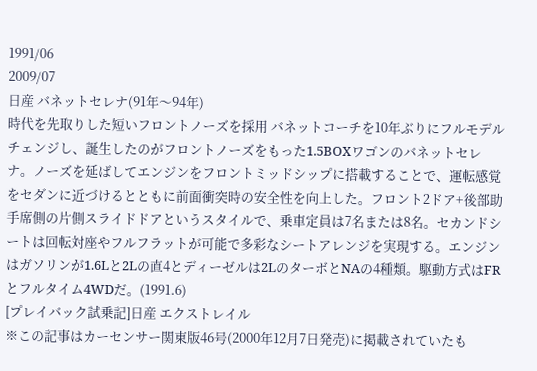1991/06
2009/07
日産 バネットセレナ(91年〜94年)
時代を先取りした短いフロントノーズを採用 バネットコーチを10年ぶりにフルモデルチェンジし、誕生したのがフロントノーズをもった1.5BOXワゴンのバネットセレナ。ノーズを延ばしてエンジンをフロントミッドシップに搭載することで、運転感覚をセダンに近づけるとともに前面衝突時の安全性を向上した。フロント2ドア+後部助手席側の片側スライドドアというスタイルで、乗車定員は7名または8名。セカンドシートは回転対座やフルフラットが可能で多彩なシートアレンジを実現する。エンジンはガソリンが1.6Lと2Lの直4とディーゼルは2LのターボとNAの4種類。駆動方式はFRとフルタイム4WDだ。(1991.6)
[プレイバック試乗記]日産 エクストレイル
※この記事はカーセンサー関東版46号(2000年12月7日発売)に掲載されていたも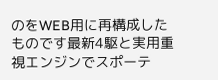のをWEB用に再構成したものです最新4駆と実用重視エンジンでスポーテ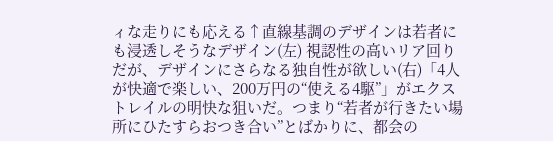ィな走りにも応える↑直線基調のデザインは若者にも浸透しそうなデザイン(左) 視認性の高いリア回りだが、デザインにさらなる独自性が欲しい(右)「4人が快適で楽しい、200万円の“使える4駆”」がエクストレイルの明快な狙いだ。つまり“若者が行きたい場所にひたすらおつき合い”とばかりに、都会の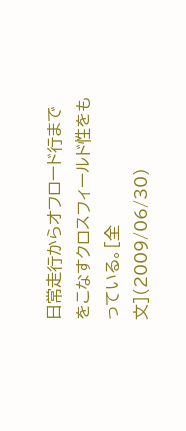日常走行からオフロード行までをこなすクロスフィールド性をもっている。[全文](2009/06/30)